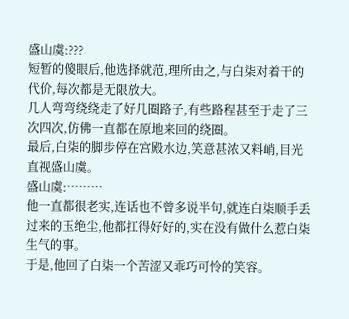盛山虞:???
短暂的傻眼后,他选择就范,理所由之,与白柒对着干的代价,每次都是无限放大。
几人弯弯绕绕走了好几圈路子,有些路程甚至于走了三次四次,仿佛一直都在原地来回的绕圈。
最后,白柒的脚步停在宫殿水边,笑意甚浓又料峭,目光直视盛山虞。
盛山虞:………
他一直都很老实,连话也不曾多说半句,就连白柒顺手丢过来的玉绝尘,他都扛得好好的,实在没有做什么惹白柒生气的事。
于是,他回了白柒一个苦涩又乖巧可怜的笑容。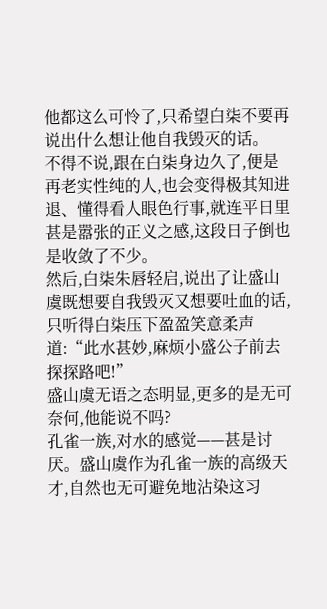他都这么可怜了,只希望白柒不要再说出什么想让他自我毁灭的话。
不得不说,跟在白柒身边久了,便是再老实性纯的人,也会变得极其知进退、懂得看人眼色行事,就连平日里甚是嚣张的正义之感,这段日子倒也是收敛了不少。
然后,白柒朱唇轻启,说出了让盛山虞既想要自我毁灭又想要吐血的话,只听得白柒压下盈盈笑意柔声道:“此水甚妙,麻烦小盛公子前去探探路吧!”
盛山虞无语之态明显,更多的是无可奈何,他能说不吗?
孔雀一族,对水的感觉——甚是讨厌。盛山虞作为孔雀一族的高级天才,自然也无可避免地沾染这习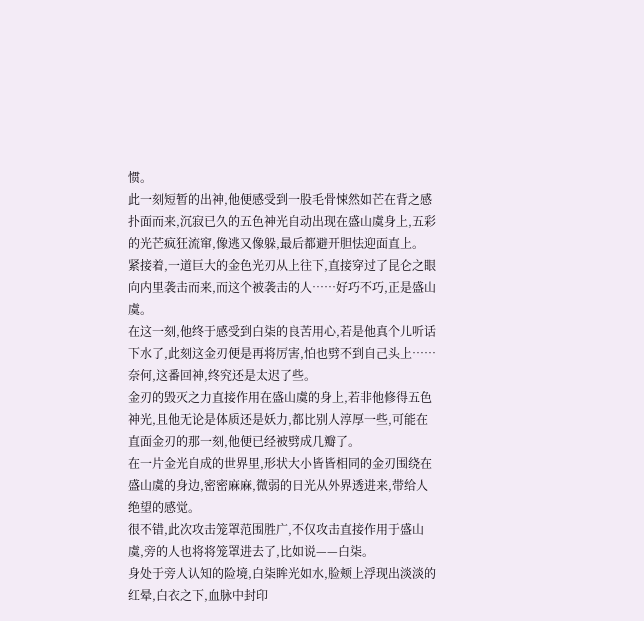惯。
此一刻短暂的出神,他便感受到一股毛骨悚然如芒在背之感扑面而来,沉寂已久的五色神光自动出现在盛山虞身上,五彩的光芒疯狂流窜,像逃又像躲,最后都避开胆怯迎面直上。
紧接着,一道巨大的金色光刃从上往下,直接穿过了昆仑之眼向内里袭击而来,而这个被袭击的人……好巧不巧,正是盛山虞。
在这一刻,他终于感受到白柒的良苦用心,若是他真个儿听话下水了,此刻这金刃便是再将厉害,怕也劈不到自己头上……奈何,这番回神,终究还是太迟了些。
金刃的毁灭之力直接作用在盛山虞的身上,若非他修得五色神光,且他无论是体质还是妖力,都比别人淳厚一些,可能在直面金刃的那一刻,他便已经被劈成几瓣了。
在一片金光自成的世界里,形状大小皆皆相同的金刃围绕在盛山虞的身边,密密麻麻,微弱的日光从外界透进来,带给人绝望的感觉。
很不错,此次攻击笼罩范围胜广,不仅攻击直接作用于盛山虞,旁的人也将将笼罩进去了,比如说——白柒。
身处于旁人认知的险境,白柒眸光如水,脸颊上浮现出淡淡的红晕,白衣之下,血脉中封印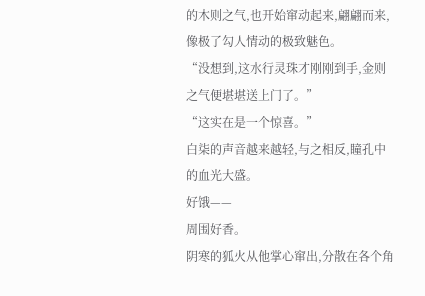的木则之气,也开始窜动起来,翩翩而来,像极了勾人情动的极致魅色。
“没想到,这水行灵珠才刚刚到手,金则之气便堪堪送上门了。”
“这实在是一个惊喜。”
白柒的声音越来越轻,与之相反,瞳孔中的血光大盛。
好饿——
周围好香。
阴寒的狐火从他掌心窜出,分散在各个角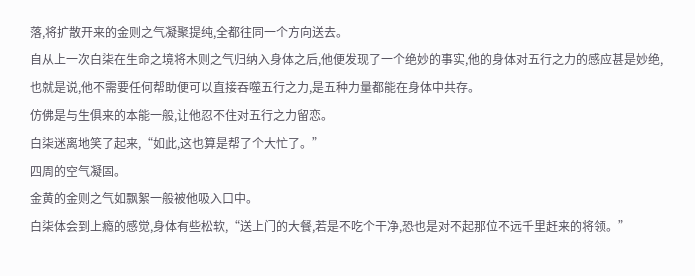落,将扩散开来的金则之气凝聚提纯,全都往同一个方向送去。
自从上一次白柒在生命之境将木则之气归纳入身体之后,他便发现了一个绝妙的事实,他的身体对五行之力的感应甚是妙绝,也就是说,他不需要任何帮助便可以直接吞噬五行之力,是五种力量都能在身体中共存。
仿佛是与生俱来的本能一般,让他忍不住对五行之力留恋。
白柒迷离地笑了起来,“如此,这也算是帮了个大忙了。”
四周的空气凝固。
金黄的金则之气如飘絮一般被他吸入口中。
白柒体会到上瘾的感觉,身体有些松软,“送上门的大餐,若是不吃个干净,恐也是对不起那位不远千里赶来的将领。”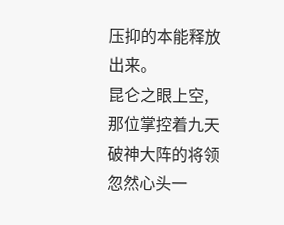压抑的本能释放出来。
昆仑之眼上空,那位掌控着九天破神大阵的将领忽然心头一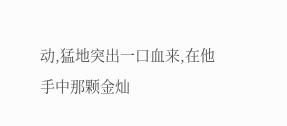动,猛地突出一口血来,在他手中那颗金灿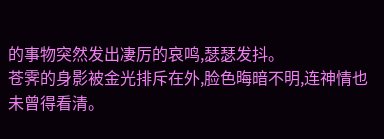的事物突然发出凄厉的哀鸣,瑟瑟发抖。
苍霁的身影被金光排斥在外,脸色晦暗不明,连神情也未曾得看清。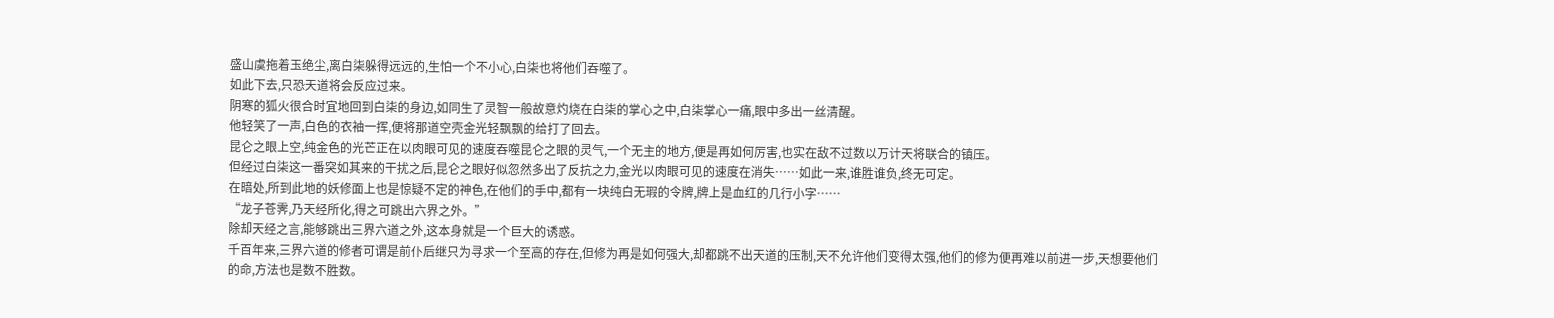盛山虞拖着玉绝尘,离白柒躲得远远的,生怕一个不小心,白柒也将他们吞噬了。
如此下去,只恐天道将会反应过来。
阴寒的狐火很合时宜地回到白柒的身边,如同生了灵智一般故意灼烧在白柒的掌心之中,白柒掌心一痛,眼中多出一丝清醒。
他轻笑了一声,白色的衣袖一挥,便将那道空壳金光轻飘飘的给打了回去。
昆仑之眼上空,纯金色的光芒正在以肉眼可见的速度吞噬昆仑之眼的灵气,一个无主的地方,便是再如何厉害,也实在敌不过数以万计天将联合的镇压。
但经过白柒这一番突如其来的干扰之后,昆仑之眼好似忽然多出了反抗之力,金光以肉眼可见的速度在消失……如此一来,谁胜谁负,终无可定。
在暗处,所到此地的妖修面上也是惊疑不定的神色,在他们的手中,都有一块纯白无瑕的令牌,牌上是血红的几行小字……
“龙子苍霁,乃天经所化,得之可跳出六界之外。”
除却天经之言,能够跳出三界六道之外,这本身就是一个巨大的诱惑。
千百年来,三界六道的修者可谓是前仆后继只为寻求一个至高的存在,但修为再是如何强大,却都跳不出天道的压制,天不允许他们变得太强,他们的修为便再难以前进一步,天想要他们的命,方法也是数不胜数。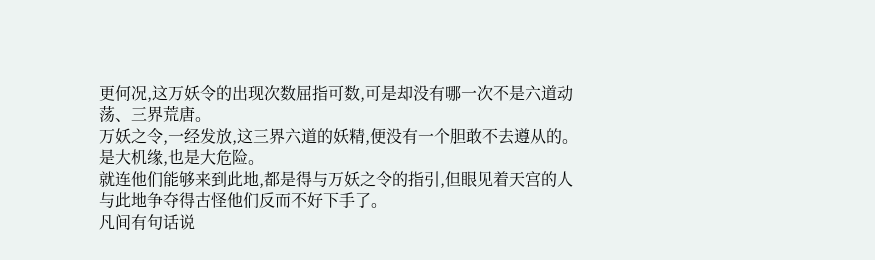更何况,这万妖令的出现次数屈指可数,可是却没有哪一次不是六道动荡、三界荒唐。
万妖之令,一经发放,这三界六道的妖精,便没有一个胆敢不去遵从的。
是大机缘,也是大危险。
就连他们能够来到此地,都是得与万妖之令的指引,但眼见着天宫的人与此地争夺得古怪他们反而不好下手了。
凡间有句话说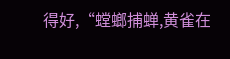得好,“螳螂捕蝉,黄雀在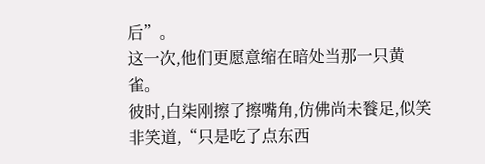后”。
这一次,他们更愿意缩在暗处当那一只黄雀。
彼时,白柒刚擦了擦嘴角,仿佛尚未餮足,似笑非笑道,“只是吃了点东西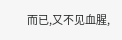而已,又不见血腥,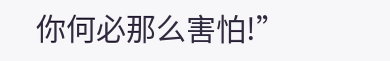你何必那么害怕!”